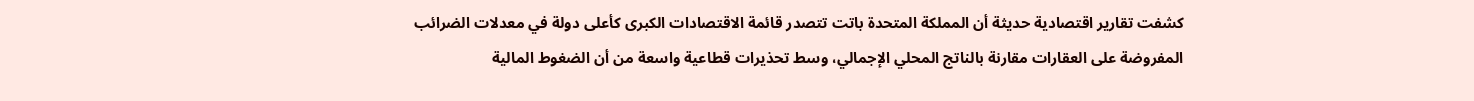كشفت تقارير اقتصادية حديثة أن المملكة المتحدة باتت تتصدر قائمة الاقتصادات الكبرى كأعلى دولة في معدلات الضرائب المفروضة على العقارات مقارنة بالناتج المحلي الإجمالي، وسط تحذيرات قطاعية واسعة من أن الضغوط المالية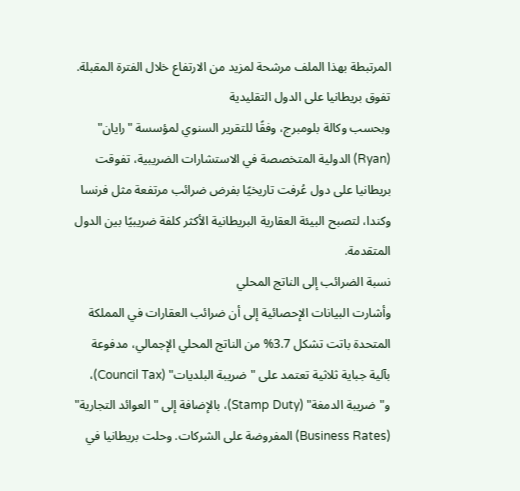المرتبطة بهذا الملف مرشحة لمزيد من الارتفاع خلال الفترة المقبلة.
تفوق بريطانيا على الدول التقليدية
وبحسب وكالة بلومبرج، وفقًا للتقرير السنوي لمؤسسة "رايان" (Ryan) الدولية المتخصصة في الاستشارات الضريبية، تفوقت بريطانيا على دول عُرفت تاريخيًا بفرض ضرائب مرتفعة مثل فرنسا وكندا، لتصبح البيئة العقارية البريطانية الأكثر كلفة ضريبيًا بين الدول المتقدمة.
نسبة الضرائب إلى الناتج المحلي
وأشارت البيانات الإحصائية إلى أن ضرائب العقارات في المملكة المتحدة باتت تشكل 3.7% من الناتج المحلي الإجمالي، مدفوعة بآلية جباية ثلاثية تعتمد على "ضريبة البلديات" (Council Tax)، و"ضريبة الدمغة" (Stamp Duty)، بالإضافة إلى "العوائد التجارية" (Business Rates) المفروضة على الشركات. وحلت بريطانيا في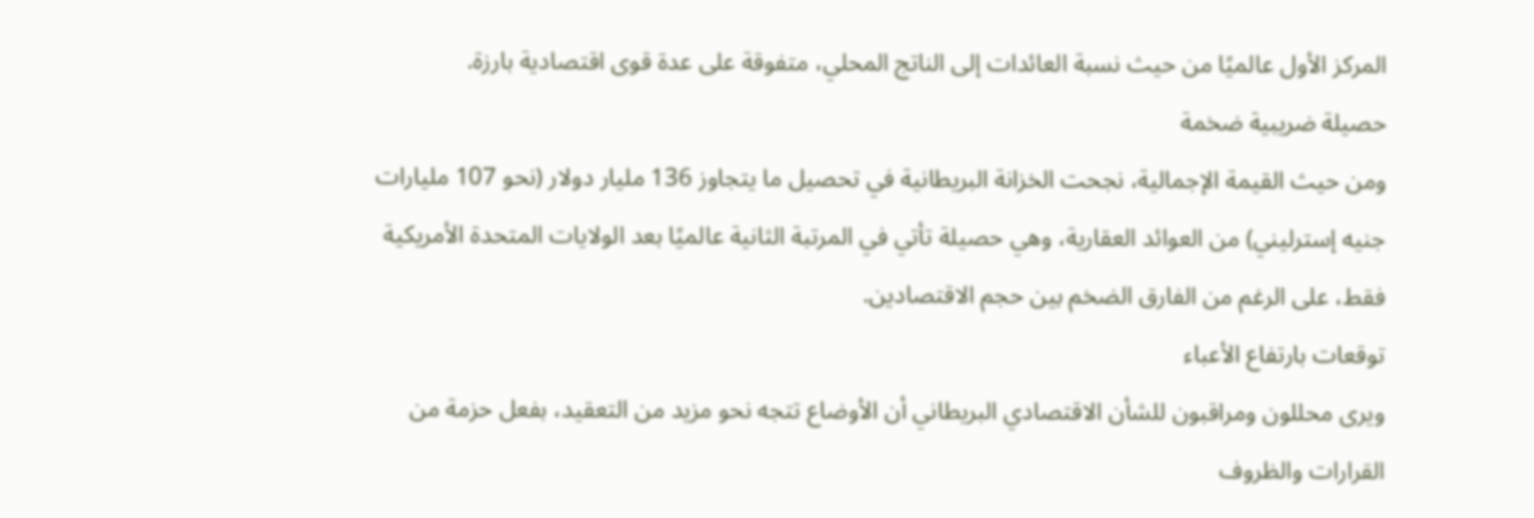المركز الأول عالميًا من حيث نسبة العائدات إلى الناتج المحلي، متفوقة على عدة قوى اقتصادية بارزة.
حصيلة ضريبية ضخمة
ومن حيث القيمة الإجمالية، نجحت الخزانة البريطانية في تحصيل ما يتجاوز 136 مليار دولار (نحو 107 مليارات جنيه إسترليني) من العوائد العقارية، وهي حصيلة تأتي في المرتبة الثانية عالميًا بعد الولايات المتحدة الأمريكية فقط، على الرغم من الفارق الضخم بين حجم الاقتصادين.
توقعات بارتفاع الأعباء
ويرى محللون ومراقبون للشأن الاقتصادي البريطاني أن الأوضاع تتجه نحو مزيد من التعقيد، بفعل حزمة من القرارات والظروف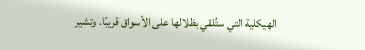الهيكلية التي ستُلقي بظلالها على الأسواق قريبًا. وتشير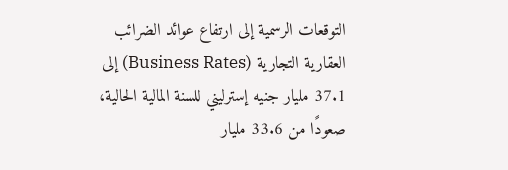التوقعات الرسمية إلى ارتفاع عوائد الضرائب العقارية التجارية (Business Rates) إلى 37.1 مليار جنيه إسترليني للسنة المالية الحالية، صعودًا من 33.6 مليار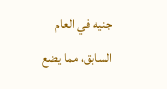جنيه في العام السابق، مما يضع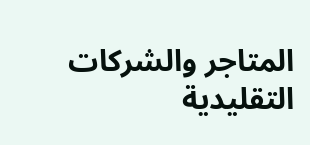المتاجر والشركات التقليدية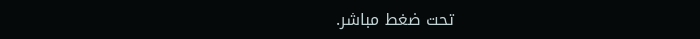تحت ضغط مباشر.